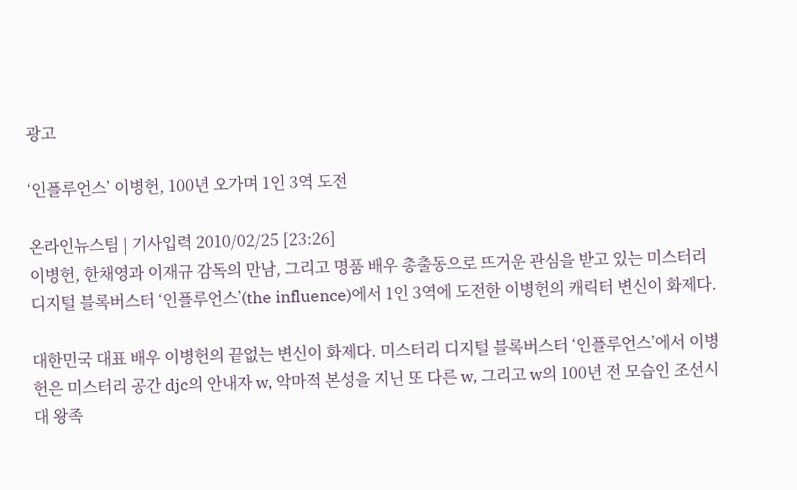광고

‘인플루언스’ 이병헌, 100년 오가며 1인 3역 도전

온라인뉴스팀 | 기사입력 2010/02/25 [23:26]
이병헌, 한채영과 이재규 감독의 만남, 그리고 명품 배우 총출동으로 뜨거운 관심을 받고 있는 미스터리 디지털 블록버스터 ‘인플루언스’(the influence)에서 1인 3역에 도전한 이병헌의 캐릭터 변신이 화제다.

대한민국 대표 배우 이병헌의 끝없는 변신이 화제다. 미스터리 디지털 블록버스터 ‘인플루언스’에서 이병헌은 미스터리 공간 djc의 안내자 w, 악마적 본성을 지닌 또 다른 w, 그리고 w의 100년 전 모습인 조선시대 왕족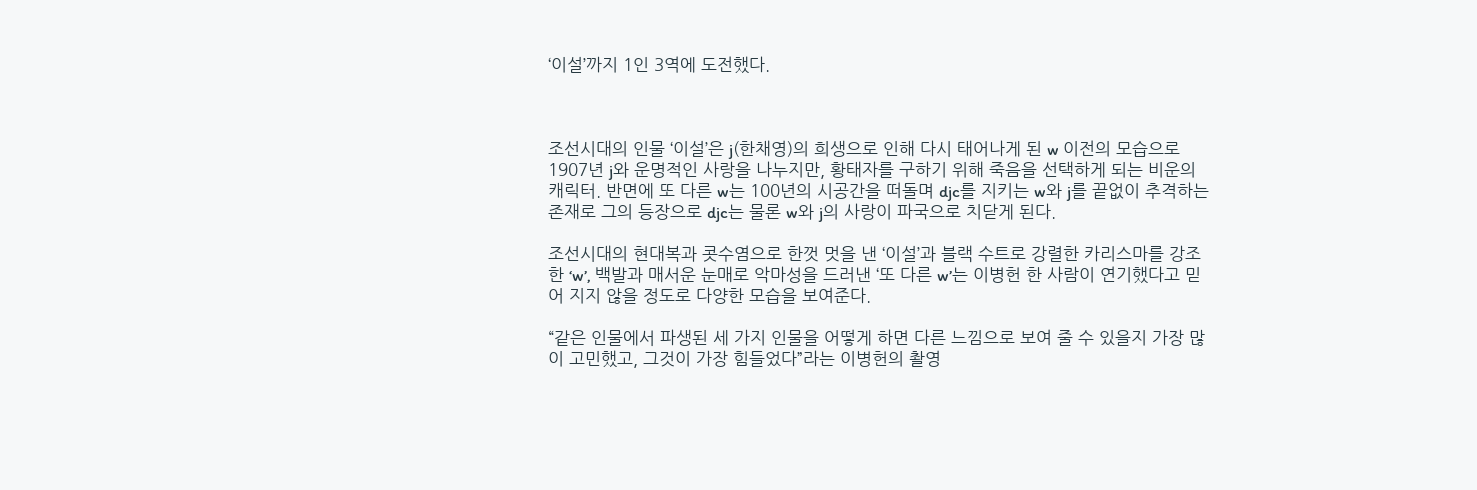‘이설’까지 1인 3역에 도전했다.



조선시대의 인물 ‘이설’은 j(한채영)의 희생으로 인해 다시 태어나게 된 w 이전의 모습으로 1907년 j와 운명적인 사랑을 나누지만, 황태자를 구하기 위해 죽음을 선택하게 되는 비운의 캐릭터. 반면에 또 다른 w는 100년의 시공간을 떠돌며 djc를 지키는 w와 j를 끝없이 추격하는 존재로 그의 등장으로 djc는 물론 w와 j의 사랑이 파국으로 치닫게 된다.

조선시대의 현대복과 콧수염으로 한껏 멋을 낸 ‘이설’과 블랙 수트로 강렬한 카리스마를 강조한 ‘w’, 백발과 매서운 눈매로 악마성을 드러낸 ‘또 다른 w’는 이병헌 한 사람이 연기했다고 믿어 지지 않을 정도로 다양한 모습을 보여준다.

“같은 인물에서 파생된 세 가지 인물을 어떻게 하면 다른 느낌으로 보여 줄 수 있을지 가장 많이 고민했고, 그것이 가장 힘들었다”라는 이병헌의 촬영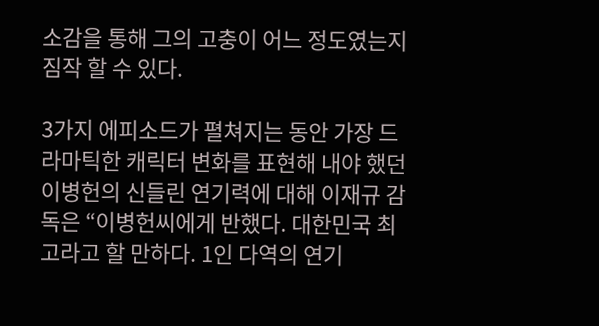소감을 통해 그의 고충이 어느 정도였는지 짐작 할 수 있다.

3가지 에피소드가 펼쳐지는 동안 가장 드라마틱한 캐릭터 변화를 표현해 내야 했던 이병헌의 신들린 연기력에 대해 이재규 감독은 “이병헌씨에게 반했다. 대한민국 최고라고 할 만하다. 1인 다역의 연기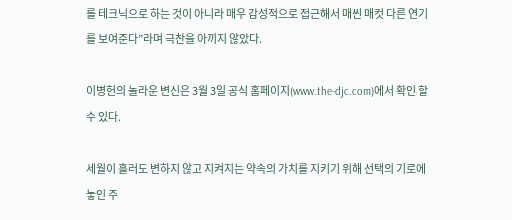를 테크닉으로 하는 것이 아니라 매우 감성적으로 접근해서 매씬 매컷 다른 연기를 보여준다”라며 극찬을 아끼지 않았다.

이병헌의 놀라운 변신은 3월 3일 공식 홈페이지(www.the-djc.com)에서 확인 할 수 있다.

세월이 흘러도 변하지 않고 지켜지는 약속의 가치를 지키기 위해 선택의 기로에 놓인 주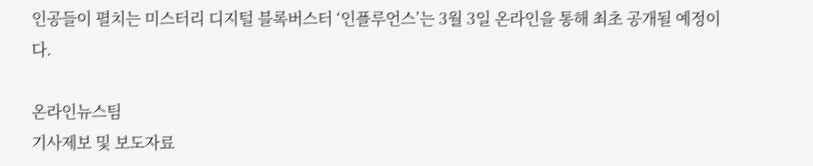인공들이 펼치는 미스터리 디지털 블록버스터 ‘인플루언스’는 3월 3일 온라인을 통해 최초 공개될 예정이다.

온라인뉴스팀
기사제보 및 보도자료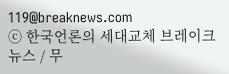119@breaknews.com
ⓒ 한국언론의 세대교체 브레이크뉴스 / 무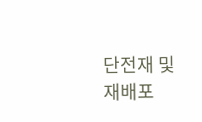단전재 및 재배포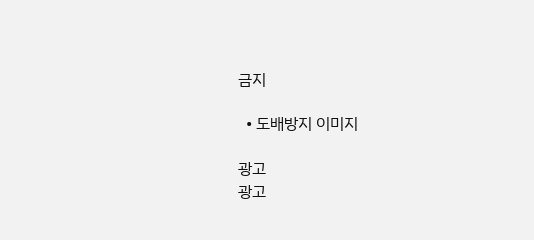금지

  • 도배방지 이미지

광고
광고